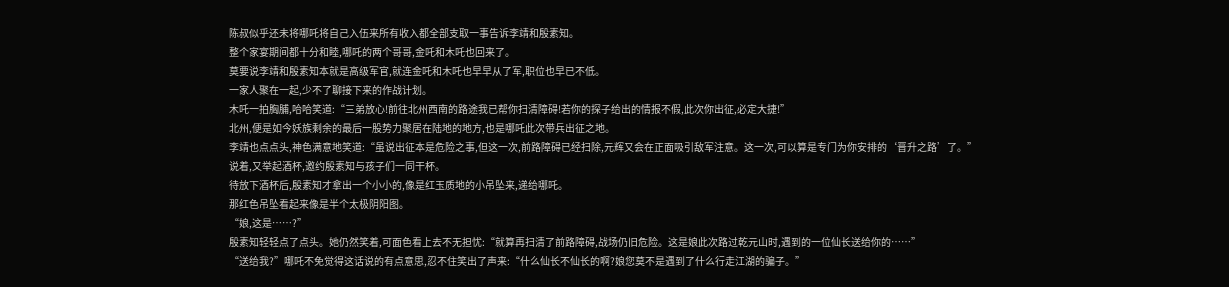陈叔似乎还未将哪吒将自己入伍来所有收入都全部支取一事告诉李靖和殷素知。
整个家宴期间都十分和睦,哪吒的两个哥哥,金吒和木吒也回来了。
莫要说李靖和殷素知本就是高级军官,就连金吒和木吒也早早从了军,职位也早已不低。
一家人聚在一起,少不了聊接下来的作战计划。
木吒一拍胸脯,哈哈笑道:“三弟放心!前往北州西南的路途我已帮你扫清障碍!若你的探子给出的情报不假,此次你出征,必定大捷!”
北州,便是如今妖族剩余的最后一股势力聚居在陆地的地方,也是哪吒此次带兵出征之地。
李靖也点点头,神色满意地笑道:“虽说出征本是危险之事,但这一次,前路障碍已经扫除,元辉又会在正面吸引敌军注意。这一次,可以算是专门为你安排的‘晋升之路’了。”
说着,又举起酒杯,邀约殷素知与孩子们一同干杯。
待放下酒杯后,殷素知才拿出一个小小的,像是红玉质地的小吊坠来,递给哪吒。
那红色吊坠看起来像是半个太极阴阳图。
“娘,这是……?”
殷素知轻轻点了点头。她仍然笑着,可面色看上去不无担忧:“就算再扫清了前路障碍,战场仍旧危险。这是娘此次路过乾元山时,遇到的一位仙长送给你的……”
“送给我?”哪吒不免觉得这话说的有点意思,忍不住笑出了声来:“什么仙长不仙长的啊?娘您莫不是遇到了什么行走江湖的骗子。”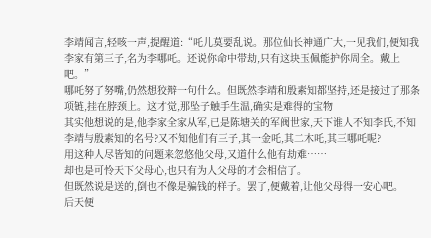李靖闻言,轻咳一声,提醒道:“吒儿莫要乱说。那位仙长神通广大,一见我们,便知我李家有第三子,名为李哪吒。还说你命中带劫,只有这块玉佩能护你周全。戴上吧。”
哪吒努了努嘴,仍然想狡辩一句什么。但既然李靖和殷素知都坚持,还是接过了那条项链,挂在脖颈上。这才觉,那坠子触手生温,确实是难得的宝物
其实他想说的是,他李家全家从军,已是陈塘关的军阀世家,天下谁人不知李氏,不知李靖与殷素知的名号?又不知他们有三子,其一金吒,其二木吒,其三哪吒呢?
用这种人尽皆知的问题来忽悠他父母,又道什么他有劫难……
却也是可怜天下父母心,也只有为人父母的才会相信了。
但既然说是送的,倒也不像是骗钱的样子。罢了,便戴着,让他父母得一安心吧。
后天便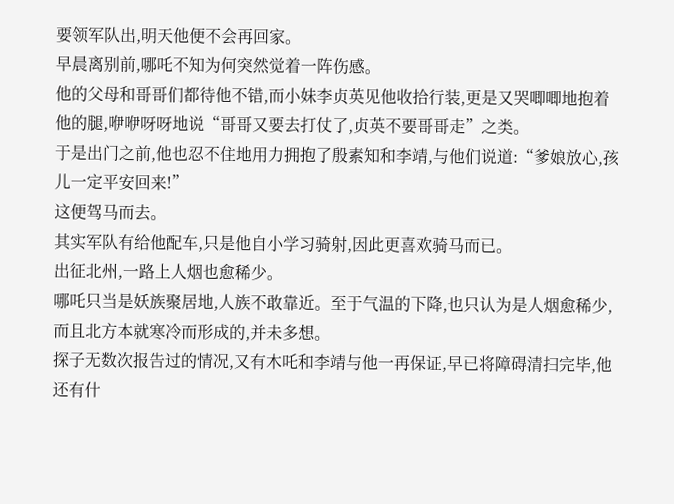要领军队出,明天他便不会再回家。
早晨离别前,哪吒不知为何突然觉着一阵伤感。
他的父母和哥哥们都待他不错,而小妹李贞英见他收拾行装,更是又哭唧唧地抱着他的腿,咿咿呀呀地说“哥哥又要去打仗了,贞英不要哥哥走”之类。
于是出门之前,他也忍不住地用力拥抱了殷素知和李靖,与他们说道:“爹娘放心,孩儿一定平安回来!”
这便驾马而去。
其实军队有给他配车,只是他自小学习骑射,因此更喜欢骑马而已。
出征北州,一路上人烟也愈稀少。
哪吒只当是妖族聚居地,人族不敢靠近。至于气温的下降,也只认为是人烟愈稀少,而且北方本就寒冷而形成的,并未多想。
探子无数次报告过的情况,又有木吒和李靖与他一再保证,早已将障碍清扫完毕,他还有什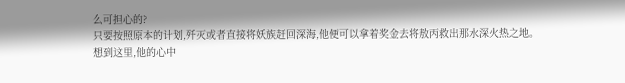么可担心的?
只要按照原本的计划,歼灭或者直接将妖族赶回深海,他便可以拿着奖金去将敖丙救出那水深火热之地。
想到这里,他的心中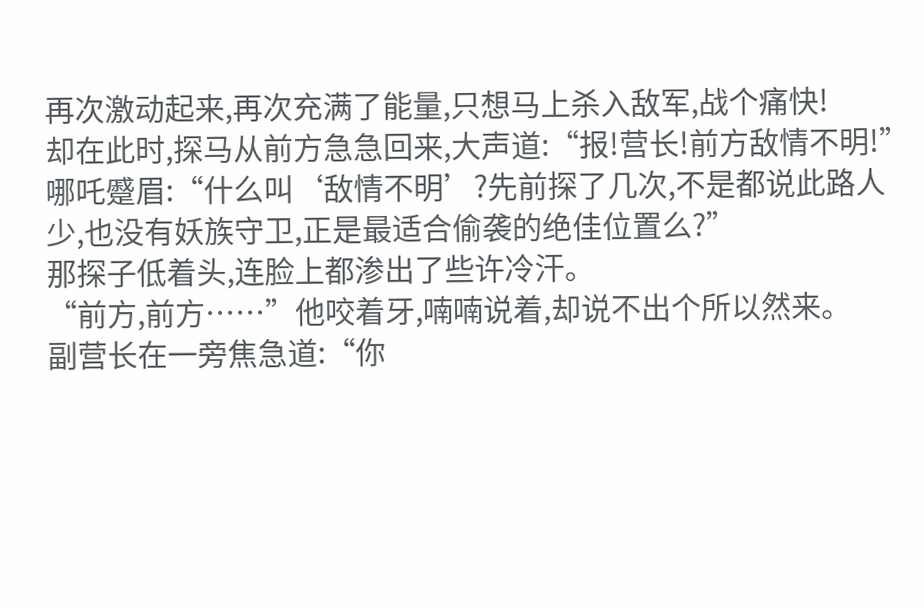再次激动起来,再次充满了能量,只想马上杀入敌军,战个痛快!
却在此时,探马从前方急急回来,大声道:“报!营长!前方敌情不明!”
哪吒蹙眉:“什么叫‘敌情不明’?先前探了几次,不是都说此路人少,也没有妖族守卫,正是最适合偷袭的绝佳位置么?”
那探子低着头,连脸上都渗出了些许冷汗。
“前方,前方……”他咬着牙,喃喃说着,却说不出个所以然来。
副营长在一旁焦急道:“你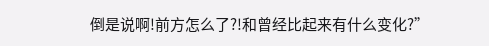倒是说啊!前方怎么了?!和曾经比起来有什么变化?”